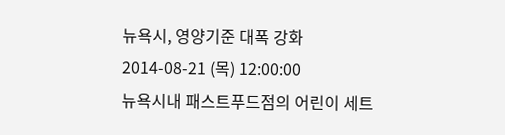뉴욕시, 영양기준 대폭 강화
2014-08-21 (목) 12:00:00
뉴욕시내 패스트푸드점의 어린이 세트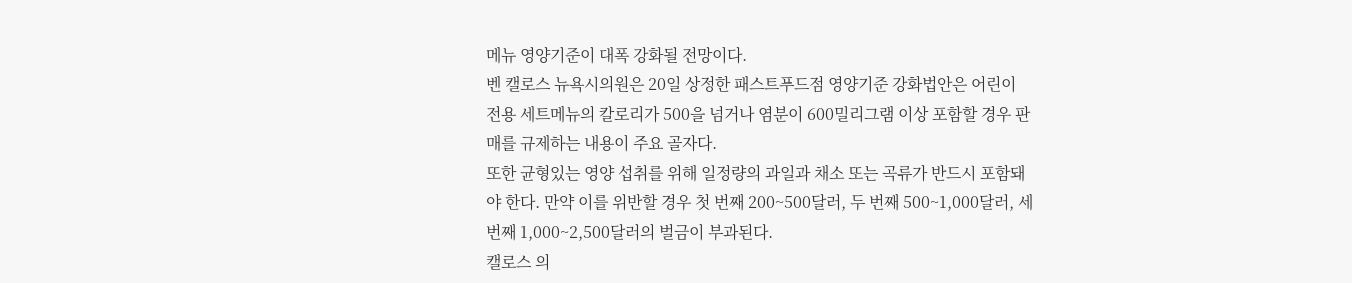메뉴 영양기준이 대폭 강화될 전망이다.
벤 캘로스 뉴욕시의원은 20일 상정한 패스트푸드점 영양기준 강화법안은 어린이 전용 세트메뉴의 칼로리가 500을 넘거나 염분이 600밀리그램 이상 포함할 경우 판매를 규제하는 내용이 주요 골자다.
또한 균형있는 영양 섭취를 위해 일정량의 과일과 채소 또는 곡류가 반드시 포함돼야 한다. 만약 이를 위반할 경우 첫 번째 200~500달러, 두 번째 500~1,000달러, 세 번째 1,000~2,500달러의 벌금이 부과된다.
캘로스 의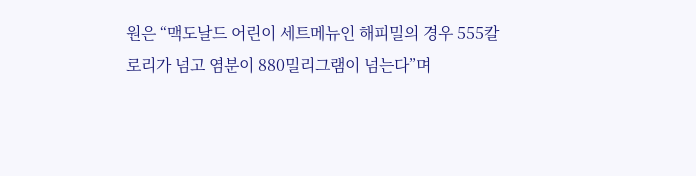원은 “맥도날드 어린이 세트메뉴인 해피밀의 경우 555칼로리가 넘고 염분이 880밀리그램이 넘는다”며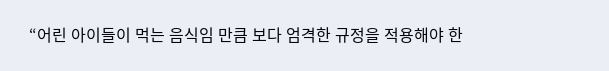“어린 아이들이 먹는 음식임 만큼 보다 엄격한 규정을 적용해야 한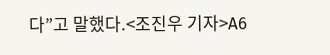다”고 말했다.<조진우 기자>A6